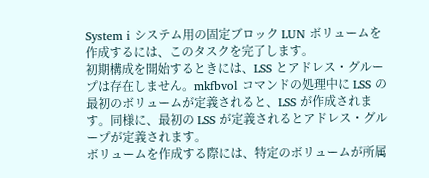System i システム用の固定ブロック LUN ボリュームを作成するには、このタスクを完了します。
初期構成を開始するときには、LSS とアドレス・グループは存在しません。mkfbvol コマンドの処理中に LSS の最初のボリュームが定義されると、LSS が作成されます。同様に、最初の LSS が定義されるとアドレス・グループが定義されます。
ボリュームを作成する際には、特定のボリュームが所属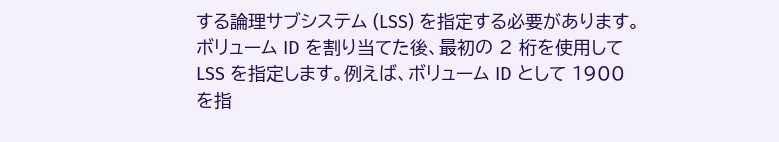する論理サブシステム (LSS) を指定する必要があります。ボリューム ID を割り当てた後、最初の 2 桁を使用して LSS を指定します。例えば、ボリューム ID として 1900 を指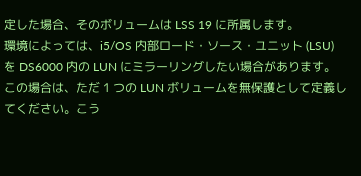定した場合、そのボリュームは LSS 19 に所属します。
環境によっては、i5/OS 内部ロード・ソース・ユニット (LSU) を DS6000 内の LUN にミラーリングしたい場合があります。この場合は、ただ 1 つの LUN ボリュームを無保護として定義してください。こう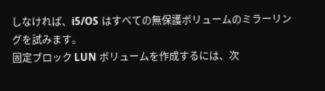しなければ、i5/OS はすべての無保護ボリュームのミラーリングを試みます。
固定ブロック LUN ボリュームを作成するには、次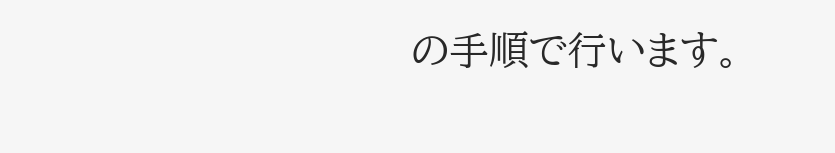の手順で行います。